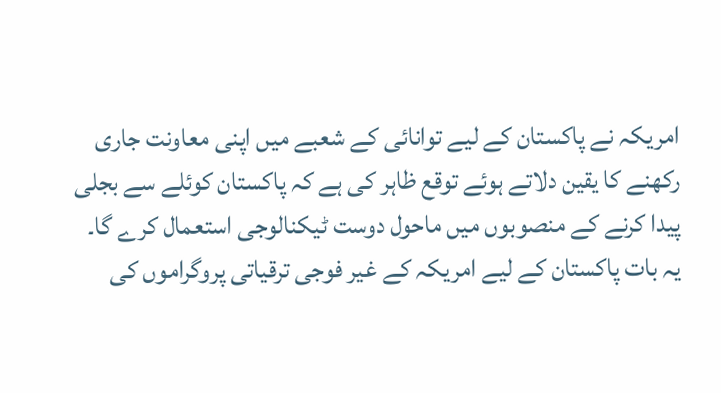امریکہ نے پاکستان کے لیے توانائی کے شعبے میں اپنی معاونت جاری رکھنے کا یقین دلاتے ہوئے توقع ظاہر کی ہے کہ پاکستان کوئلے سے بجلی پیدا کرنے کے منصوبوں میں ماحول دوست ٹیکنالوجی استعمال کرے گا۔
یہ بات پاکستان کے لیے امریکہ کے غیر فوجی ترقیاتی پروگراموں کی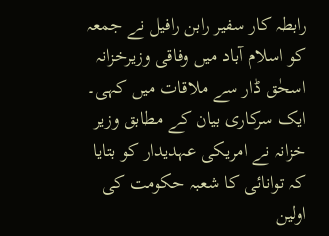رابطہ کار سفیر رابن رافیل نے جمعہ کو اسلام آباد میں وفاقی وزیرخزانہ اسحٰق ڈار سے ملاقات میں کہی۔
ایک سرکاری بیان کے مطابق وزیر خزانہ نے امریکی عہدیدار کو بتایا کہ توانائی کا شعبہ حکومت کی اولین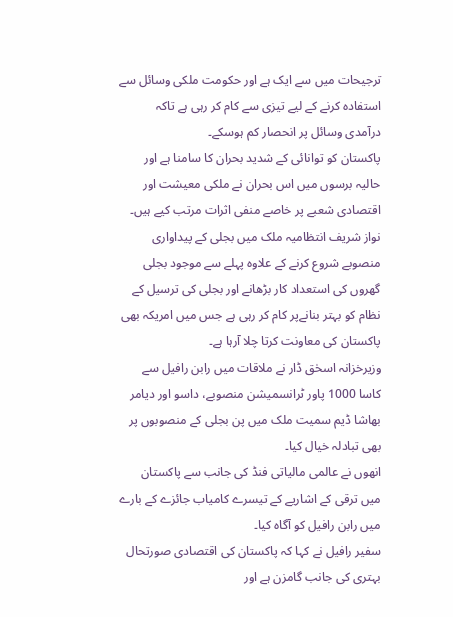ترجیحات میں سے ایک ہے اور حکومت ملکی وسائل سے استفادہ کرنے کے لیے تیزی سے کام کر رہی ہے تاکہ درآمدی وسائل پر انحصار کم ہوسکے۔
پاکستان کو توانائی کے شدید بحران کا سامنا ہے اور حالیہ برسوں میں اس بحران نے ملکی معیشت اور اقتصادی شعبے پر خاصے منفی اثرات مرتب کیے ہیں۔
نواز شریف انتظامیہ ملک میں بجلی کے پیداواری منصوبے شروع کرنے کے علاوہ پہلے سے موجود بجلی گھروں کی استعداد کار بڑھانے اور بجلی کی ترسیل کے نظام کو بہتر بنانےپر کام کر رہی ہے جس میں امریکہ بھی پاکستان کی معاونت کرتا چلا آرہا ہے۔
وزیرخزانہ اسحٰق ڈار نے ملاقات میں رابن رافیل سے کاسا 1000 پاور ٹرانسمیشن منصوبے، داسو اور دیامر بھاشا ڈیم سمیت ملک میں پن بجلی کے منصوبوں پر بھی تبادلہ خیال کیا۔
انھوں نے عالمی مالیاتی فنڈ کی جانب سے پاکستان میں ترقی کے اشاریے کے تیسرے کامیاب جائزے کے بارے میں رابن رافیل کو آگاہ کیا۔
سفیر رافیل نے کہا کہ پاکستان کی اقتصادی صورتحال بہتری کی جانب گامزن ہے اور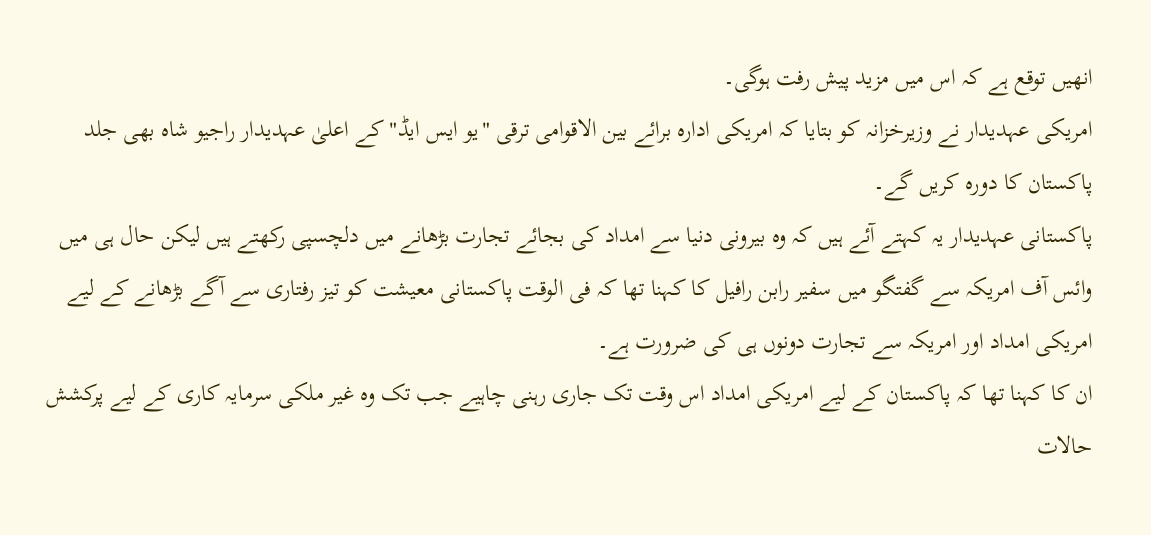انھیں توقع ہے کہ اس میں مزید پیش رفت ہوگی۔
امریکی عہدیدار نے وزیرخزانہ کو بتایا کہ امریکی ادارہ برائے بین الاقوامی ترقی "یو ایس ایڈ" کے اعلیٰ عہدیدار راجیو شاہ بھی جلد پاکستان کا دورہ کریں گے۔
پاکستانی عہدیدار یہ کہتے آئے ہیں کہ وہ بیرونی دنیا سے امداد کی بجائے تجارت بڑھانے میں دلچسپی رکھتے ہیں لیکن حال ہی میں وائس آف امریکہ سے گفتگو میں سفیر رابن رافیل کا کہنا تھا کہ فی الوقت پاکستانی معیشت کو تیز رفتاری سے آگے بڑھانے کے لیے امریکی امداد اور امریکہ سے تجارت دونوں ہی کی ضرورت ہے۔
ان کا کہنا تھا کہ پاکستان کے لیے امریکی امداد اس وقت تک جاری رہنی چاہیے جب تک وہ غیر ملکی سرمایہ کاری کے لیے پرکشش حالات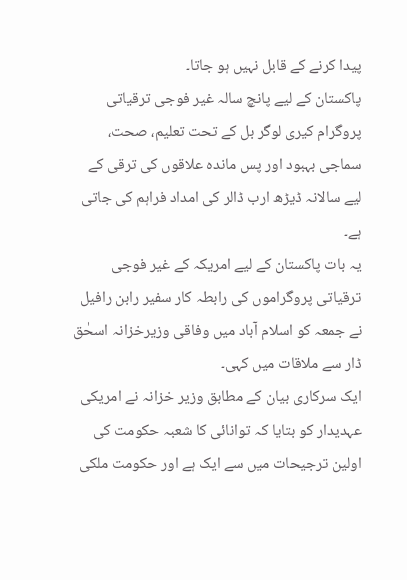پیدا کرنے کے قابل نہیں ہو جاتا۔
پاکستان کے لیے پانچ سالہ غیر فوجی ترقیاتی پروگرام کیری لوگر بل کے تحت تعلیم، صحت، سماجی بہبود اور پس ماندہ علاقوں کی ترقی کے لیے سالانہ ڈیڑھ ارب ڈالر کی امداد فراہم کی جاتی ہے۔
یہ بات پاکستان کے لیے امریکہ کے غیر فوجی ترقیاتی پروگراموں کی رابطہ کار سفیر رابن رافیل نے جمعہ کو اسلام آباد میں وفاقی وزیرخزانہ اسحٰق ڈار سے ملاقات میں کہی۔
ایک سرکاری بیان کے مطابق وزیر خزانہ نے امریکی عہدیدار کو بتایا کہ توانائی کا شعبہ حکومت کی اولین ترجیحات میں سے ایک ہے اور حکومت ملکی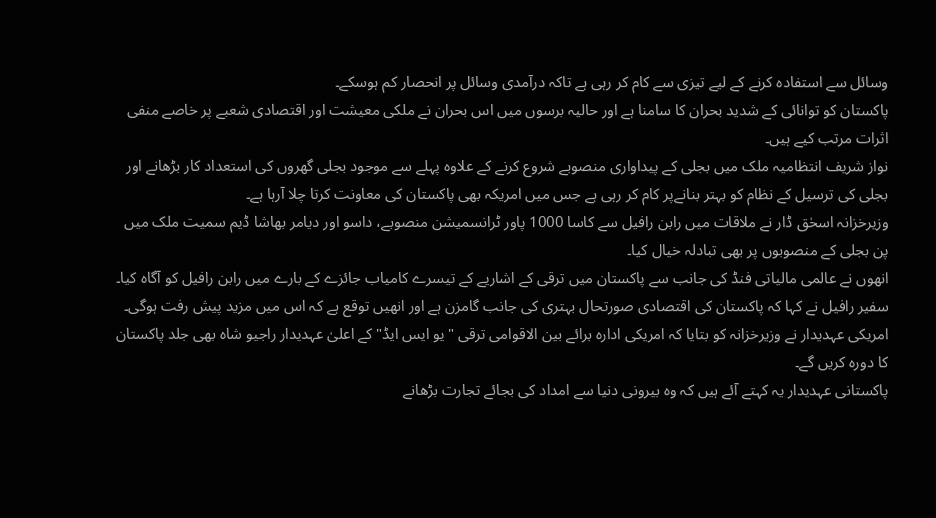وسائل سے استفادہ کرنے کے لیے تیزی سے کام کر رہی ہے تاکہ درآمدی وسائل پر انحصار کم ہوسکے۔
پاکستان کو توانائی کے شدید بحران کا سامنا ہے اور حالیہ برسوں میں اس بحران نے ملکی معیشت اور اقتصادی شعبے پر خاصے منفی اثرات مرتب کیے ہیں۔
نواز شریف انتظامیہ ملک میں بجلی کے پیداواری منصوبے شروع کرنے کے علاوہ پہلے سے موجود بجلی گھروں کی استعداد کار بڑھانے اور بجلی کی ترسیل کے نظام کو بہتر بنانےپر کام کر رہی ہے جس میں امریکہ بھی پاکستان کی معاونت کرتا چلا آرہا ہے۔
وزیرخزانہ اسحٰق ڈار نے ملاقات میں رابن رافیل سے کاسا 1000 پاور ٹرانسمیشن منصوبے، داسو اور دیامر بھاشا ڈیم سمیت ملک میں پن بجلی کے منصوبوں پر بھی تبادلہ خیال کیا۔
انھوں نے عالمی مالیاتی فنڈ کی جانب سے پاکستان میں ترقی کے اشاریے کے تیسرے کامیاب جائزے کے بارے میں رابن رافیل کو آگاہ کیا۔
سفیر رافیل نے کہا کہ پاکستان کی اقتصادی صورتحال بہتری کی جانب گامزن ہے اور انھیں توقع ہے کہ اس میں مزید پیش رفت ہوگی۔
امریکی عہدیدار نے وزیرخزانہ کو بتایا کہ امریکی ادارہ برائے بین الاقوامی ترقی "یو ایس ایڈ" کے اعلیٰ عہدیدار راجیو شاہ بھی جلد پاکستان کا دورہ کریں گے۔
پاکستانی عہدیدار یہ کہتے آئے ہیں کہ وہ بیرونی دنیا سے امداد کی بجائے تجارت بڑھانے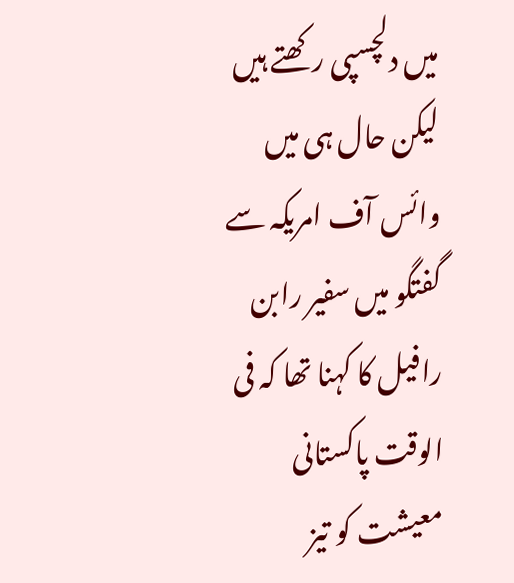میں دلچسپی رکھتے ہیں لیکن حال ہی میں وائس آف امریکہ سے گفتگو میں سفیر رابن رافیل کا کہنا تھا کہ فی الوقت پاکستانی معیشت کو تیز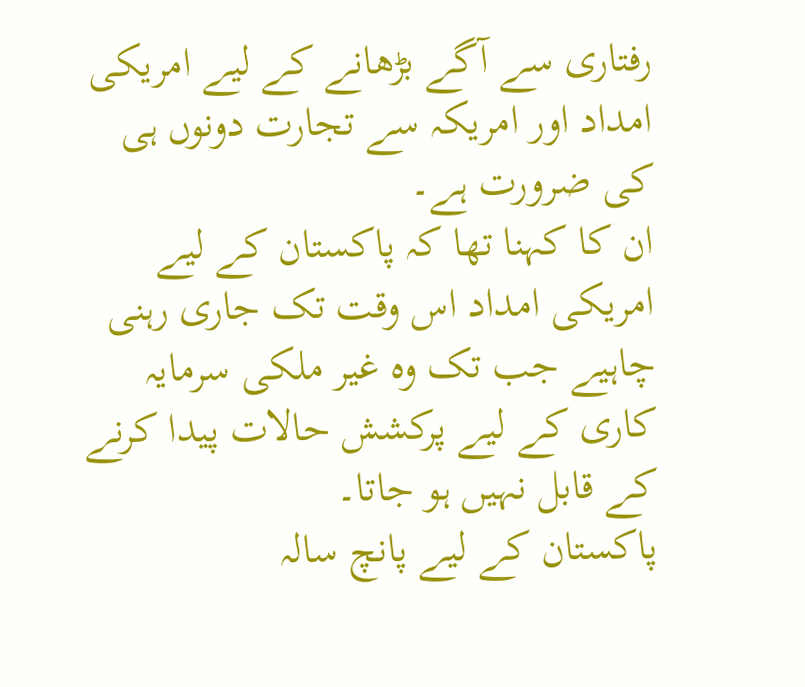رفتاری سے آگے بڑھانے کے لیے امریکی امداد اور امریکہ سے تجارت دونوں ہی کی ضرورت ہے۔
ان کا کہنا تھا کہ پاکستان کے لیے امریکی امداد اس وقت تک جاری رہنی چاہیے جب تک وہ غیر ملکی سرمایہ کاری کے لیے پرکشش حالات پیدا کرنے کے قابل نہیں ہو جاتا۔
پاکستان کے لیے پانچ سالہ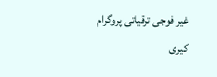غیر فوجی ترقیاتی پروگرام کیری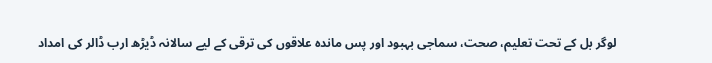لوگر بل کے تحت تعلیم، صحت، سماجی بہبود اور پس ماندہ علاقوں کی ترقی کے لیے سالانہ ڈیڑھ ارب ڈالر کی امداد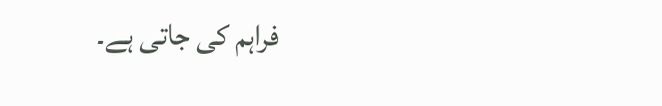فراہم کی جاتی ہے۔